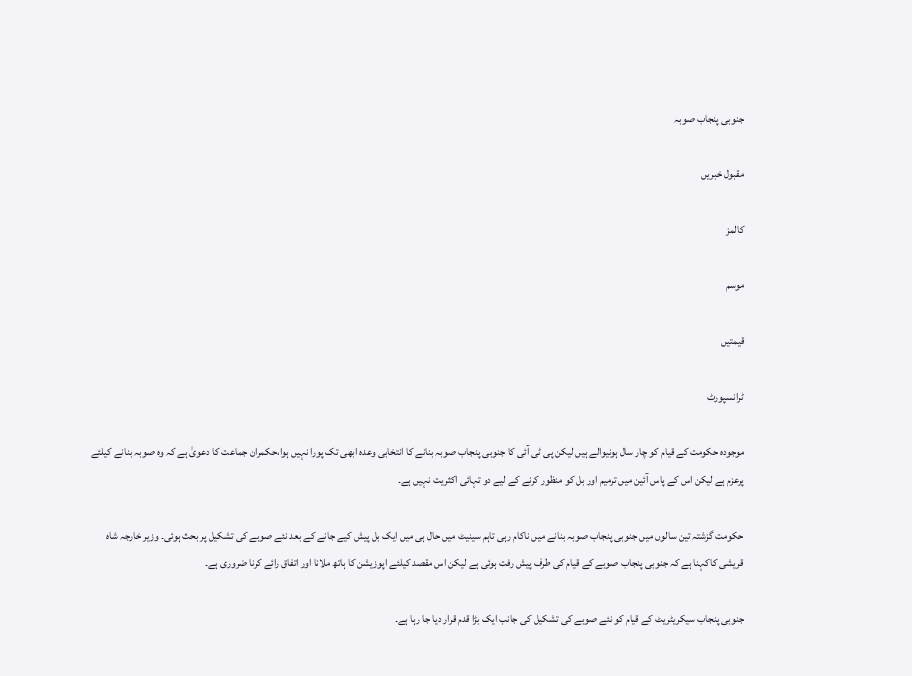جنوبی پنجاب صوبہ

مقبول خبریں

کالمز

موسم

قیمتیں

ٹرانسپورٹ

موجودہ حکومت کے قیام کو چار سال ہونیوالے ہیں لیکن پی ٹی آئی کا جنوبی پنجاب صوبہ بنانے کا انتخابی وعدہ ابھی تک پورا نہیں ہوا،حکمران جماعت کا دعویٰ ہے کہ وہ صوبہ بنانے کیلئے پرعزم ہے لیکن اس کے پاس آئین میں ترمیم اور بل کو منظور کرنے کے لیے دو تہائی اکثریت نہیں ہے۔

حکومت گزشتہ تین سالوں میں جنوبی پنجاب صوبہ بنانے میں ناکام رہی تاہم سینیٹ میں حال ہی میں ایک بل پیش کیے جانے کے بعد نئے صوبے کی تشکیل پر بحث ہوئی۔ وزیر خارجہ شاہ قریشی کاکہنا ہے کہ جنوبی پنجاب صوبے کے قیام کی طرف پیش رفت ہوئی ہے لیکن اس مقصد کیلئے اپوزیشن کا ہاتھ ملانا اور اتفاق رائے کرنا ضروری ہے۔

جنوبی پنجاب سیکریٹریٹ کے قیام کو نئے صوبے کی تشکیل کی جانب ایک بڑا قدم قرار دیا جا رہا ہے۔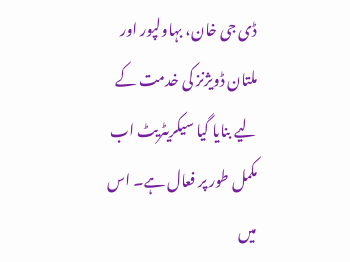ڈی جی خان، بہاولپور اور ملتان ڈویژنز کی خدمت کے لیے بنایا گیا سیکریٹریٹ اب مکمل طور پر فعال ہے۔ اس میں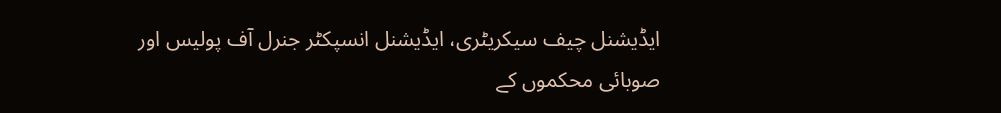ایڈیشنل چیف سیکریٹری، ایڈیشنل انسپکٹر جنرل آف پولیس اور صوبائی محکموں کے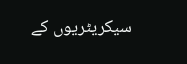سیکریٹریوں کے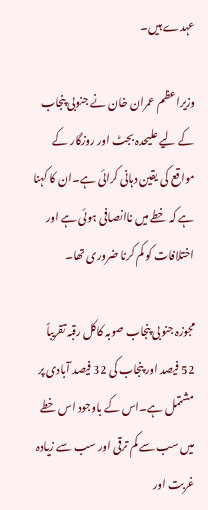عہدے ہیں۔

وزیراعظم عمران خان نے جنوبی پنجاب کے لیے علیحدہ بجٹ اور روزگار کے مواقع کی یقین دہانی کرائی ہے۔ان کا کہنا ہے کہ خطے میں ناانصافی ہوئی ہے اور اختلافات کو کم کرنا ضروری تھا۔

مجوزہ جنوبی پنجاب صوبہ کاکل رقبہ تقریباً 52 فیصد اور پنجاب کی 32 فیصد آبادی پر مشتمل ہے۔اس کے باوجود اس خطے میں سب سے کم ترقی اور سب سے زیادہ غربت اور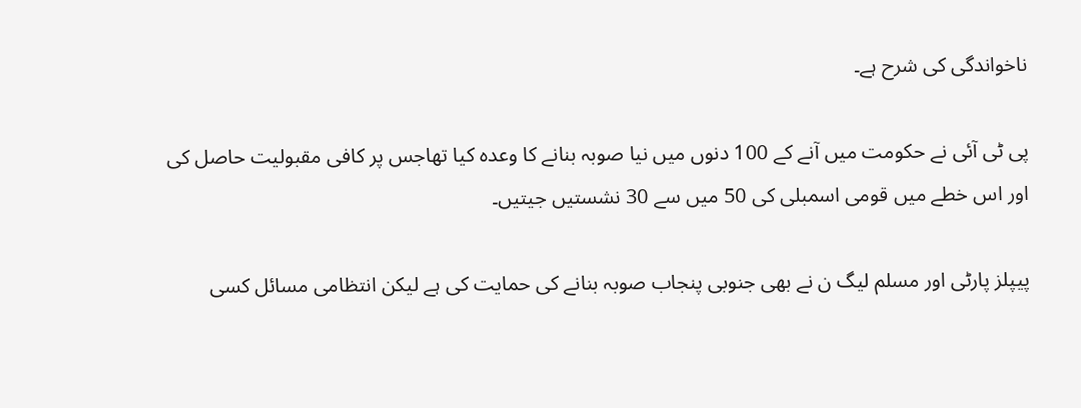ناخواندگی کی شرح ہے۔

پی ٹی آئی نے حکومت میں آنے کے 100 دنوں میں نیا صوبہ بنانے کا وعدہ کیا تھاجس پر کافی مقبولیت حاصل کی اور اس خطے میں قومی اسمبلی کی 50 میں سے 30 نشستیں جیتیں۔

پیپلز پارٹی اور مسلم لیگ ن نے بھی جنوبی پنجاب صوبہ بنانے کی حمایت کی ہے لیکن انتظامی مسائل کسی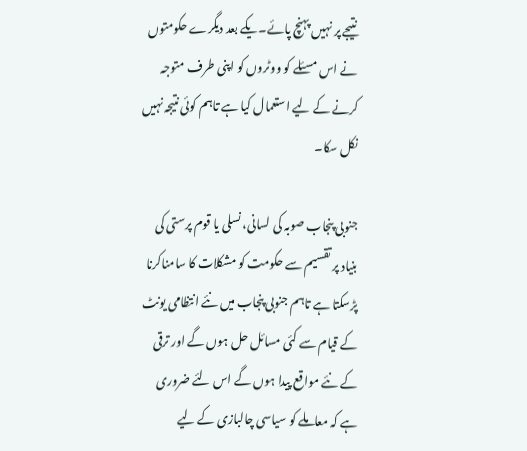نتیجے پر نہیں پہنچ پائے۔یکے بعد دیگرے حکومتوں نے اس مسئلے کو ووٹروں کو اپنی طرف متوجہ کرنے کے لیے استعمال کیا ہے تاہم کوئی نتیجہ نہیں نکل سکا۔

جنوبی پنجاب صوبہ کی لسانی، نسلی یا قوم پرستی کی بنیاد پر تقسیم سے حکومت کو مشکلات کا سامناکرنا پڑسکتا ہے تاہم جنوبی پنجاب میں نئے انتظامی یونٹ کے قیام سے کئی مسائل حل ہوں گے اور ترقی کے نئے مواقع پیدا ہوں گے اس لئے ضروری ہے کہ معاملے کو سیاسی چالبازی کے لیے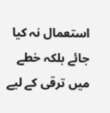استعمال نہ کیا جائے بلکہ خطے میں ترقی کے لیے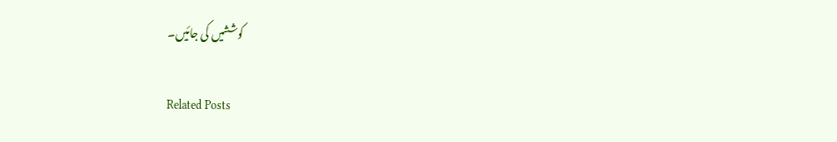کوششیں کی جائیں۔

Related Posts